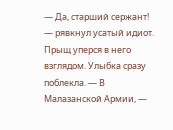— Да, старший сержант! — рявкнул усатый идиот.
Прыщ уперся в него взглядом. Улыбка сразу поблекла. — В Малазанской Армии, —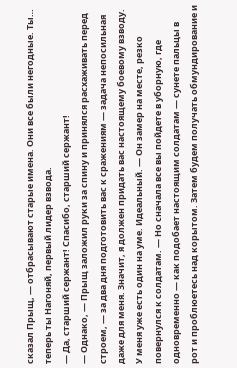сказал Прыщ, — отбрасывают старые имена. Они все были негодные. Ты… теперь ты Нагоняй, первый лидер взвода.
— Да, старший сержант! Спасибо, старший сержант!
— Однако, — Прыщ заложил руки за спину и принялся расхаживать перед строем, — за два дня подготовить вас к сражениям — задача непосильная даже для меня. Значит, я должен придать вас настоящему боевому взводу. У меня уже есть один на уме. Идеальный. — Он замер на месте, резко повернулся к солдатам. — Но сначала все вы пойдете в уборную, где одновременно — как подобает настоящим солдатам — сунете пальцы в рот и проблюетесь над корытом. Затем будем получать обмундирование и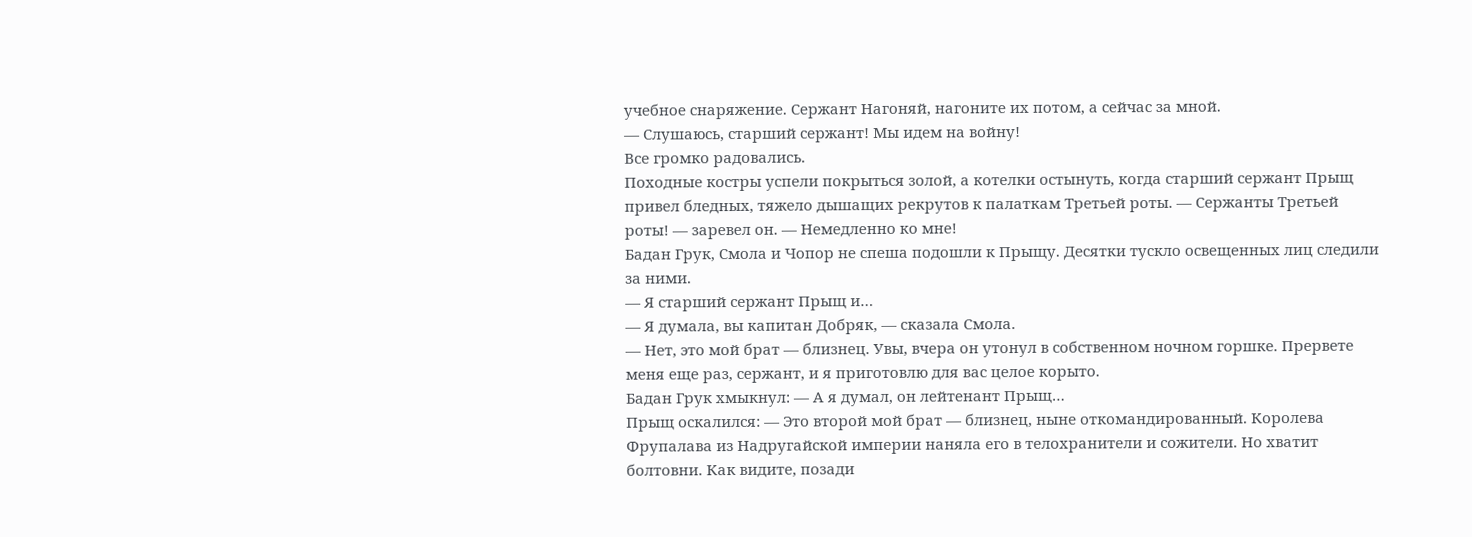учебное снаряжение. Сержант Нагоняй, нагоните их потом, а сейчас за мной.
— Слушаюсь, старший сержант! Мы идем на войну!
Все громко радовались.
Походные костры успели покрыться золой, а котелки остынуть, когда старший сержант Прыщ привел бледных, тяжело дышащих рекрутов к палаткам Третьей роты. — Сержанты Третьей роты! — заревел он. — Немедленно ко мне!
Бадан Грук, Смола и Чопор не спеша подошли к Прыщу. Десятки тускло освещенных лиц следили за ними.
— Я старший сержант Прыщ и…
— Я думала, вы капитан Добряк, — сказала Смола.
— Нет, это мой брат — близнец. Увы, вчера он утонул в собственном ночном горшке. Прервете меня еще раз, сержант, и я приготовлю для вас целое корыто.
Бадан Грук хмыкнул: — А я думал, он лейтенант Прыщ…
Прыщ оскалился: — Это второй мой брат — близнец, ныне откомандированный. Королева Фрупалава из Надругайской империи наняла его в телохранители и сожители. Но хватит болтовни. Как видите, позади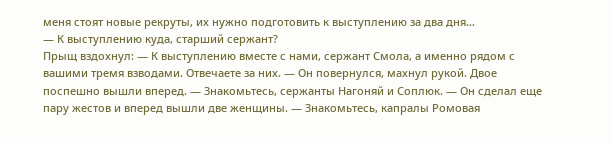меня стоят новые рекруты, их нужно подготовить к выступлению за два дня…
— К выступлению куда, старший сержант?
Прыщ вздохнул: — К выступлению вместе с нами, сержант Смола, а именно рядом с вашими тремя взводами. Отвечаете за них. — Он повернулся, махнул рукой. Двое поспешно вышли вперед. — Знакомьтесь, сержанты Нагоняй и Соплюк. — Он сделал еще пару жестов и вперед вышли две женщины. — Знакомьтесь, капралы Ромовая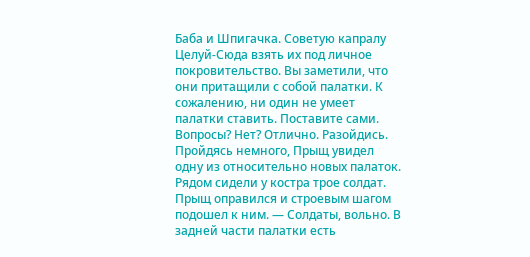Баба и Шпигачка. Советую капралу Целуй-Сюда взять их под личное покровительство. Вы заметили, что они притащили с собой палатки. К сожалению, ни один не умеет палатки ставить. Поставите сами. Вопросы? Нет? Отлично. Разойдись.
Пройдясь немного, Прыщ увидел одну из относительно новых палаток. Рядом сидели у костра трое солдат. Прыщ оправился и строевым шагом подошел к ним. — Солдаты, вольно. В задней части палатки есть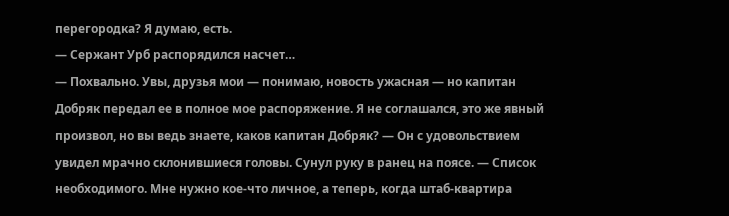перегородка? Я думаю, есть.
— Сержант Урб распорядился насчет…
— Похвально. Увы, друзья мои — понимаю, новость ужасная — но капитан Добряк передал ее в полное мое распоряжение. Я не соглашался, это же явный произвол, но вы ведь знаете, каков капитан Добряк? — Он с удовольствием увидел мрачно склонившиеся головы. Сунул руку в ранец на поясе. — Список необходимого. Мне нужно кое-что личное, а теперь, когда штаб-квартира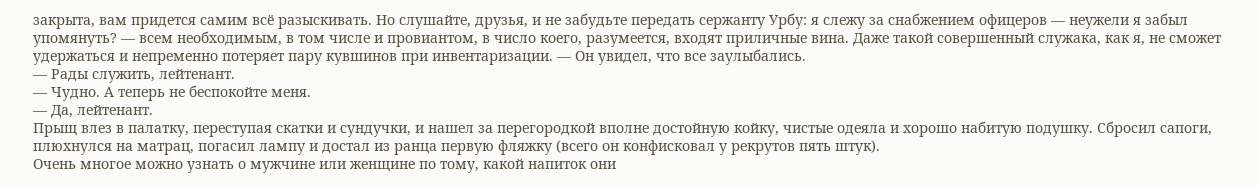закрыта, вам придется самим всё разыскивать. Но слушайте, друзья, и не забудьте передать сержанту Урбу: я слежу за снабжением офицеров — неужели я забыл упомянуть? — всем необходимым, в том числе и провиантом, в число коего, разумеется, входят приличные вина. Даже такой совершенный служака, как я, не сможет удержаться и непременно потеряет пару кувшинов при инвентаризации. — Он увидел, что все заулыбались.
— Рады служить, лейтенант.
— Чудно. А теперь не беспокойте меня.
— Да, лейтенант.
Прыщ влез в палатку, переступая скатки и сундучки, и нашел за перегородкой вполне достойную койку, чистые одеяла и хорошо набитую подушку. Сбросил сапоги, плюхнулся на матрац, погасил лампу и достал из ранца первую фляжку (всего он конфисковал у рекрутов пять штук).
Очень многое можно узнать о мужчине или женщине по тому, какой напиток они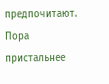предпочитают. Пора пристальнее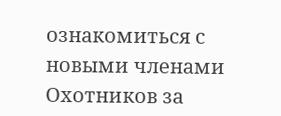ознакомиться с новыми членами Охотников за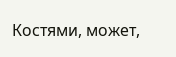Костями, может,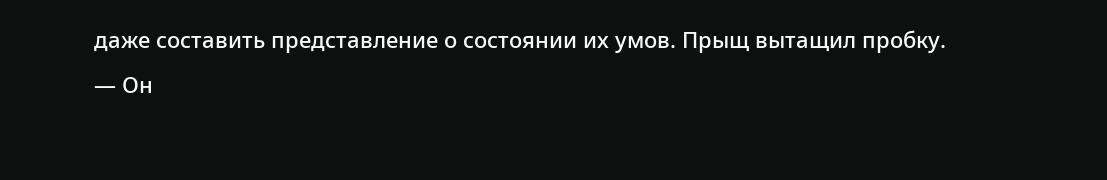даже составить представление о состоянии их умов. Прыщ вытащил пробку.
— Он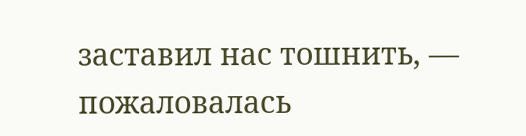заставил нас тошнить, — пожаловалась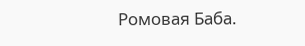Ромовая Баба.